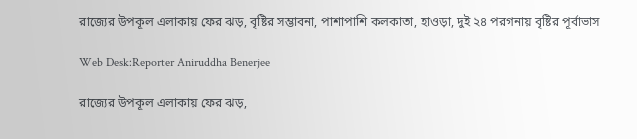রাজ্যের উপকূল এলাকায় ফের ঝড়, বৃষ্টির সম্ভাবনা, পাশাপাশি কলকাতা, হাওড়া, দুই ২৪ পরগনায় বৃষ্টির পূর্বাভাস

Web Desk:Reporter Aniruddha Benerjee

রাজ্যের উপকূল এলাকায় ফের ঝড়,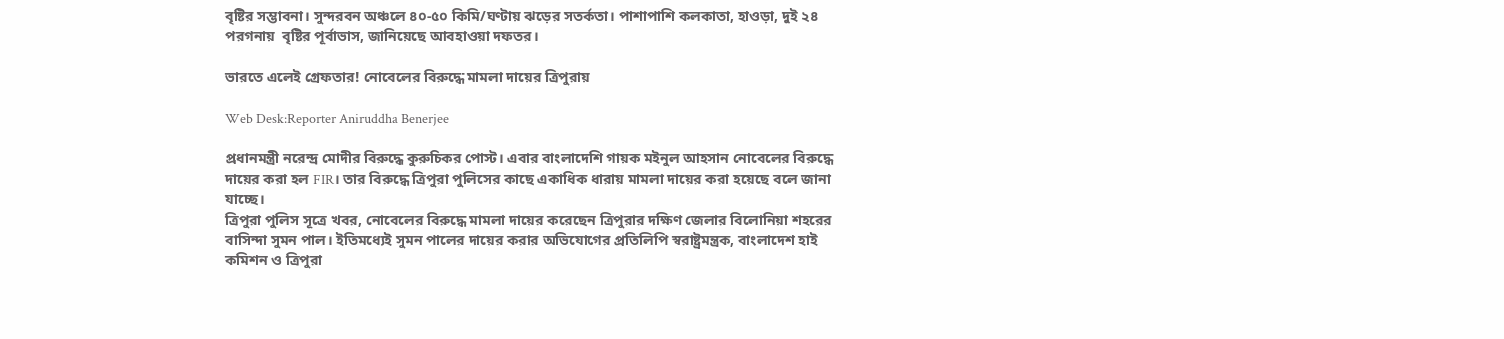বৃষ্টির সম্ভাবনা। সুন্দরবন অঞ্চলে ৪০-৫০ কিমি/ঘণ্টায় ঝড়ের সতর্কতা। পাশাপাশি কলকাতা, হাওড়া, দুই ২৪ পরগনায়  বৃষ্টির পূর্বাভাস, জানিয়েছে আবহাওয়া দফতর।

ভারতে এলেই গ্রেফতার! নোবেলের বিরুদ্ধে মামলা দায়ের ত্রিপুরায়

Web Desk:Reporter Aniruddha Benerjee

প্রধানমন্ত্রী নরেন্দ্র মোদীর বিরুদ্ধে কুরুচিকর পোস্ট। এবার বাংলাদেশি গায়ক মইনুল আহসান নোবেলের বিরুদ্ধে দায়ের করা হল FIR। তার বিরুদ্ধে ত্রিপুরা পুলিসের কাছে একাধিক ধারায় মামলা দায়ের করা হয়েছে বলে জানা যাচ্ছে।
ত্রিপুরা পুলিস সূত্রে খবর, নোবেলের বিরুদ্ধে মামলা দায়ের করেছেন ত্রিপুরার দক্ষিণ জেলার বিলোনিয়া শহরের বাসিন্দা সুমন পাল। ইতিমধ্যেই সুমন পালের দায়ের করার অভিযোগের প্রতিলিপি স্বরাষ্ট্রমন্ত্রক, বাংলাদেশ হাই কমিশন ও ত্রিপুরা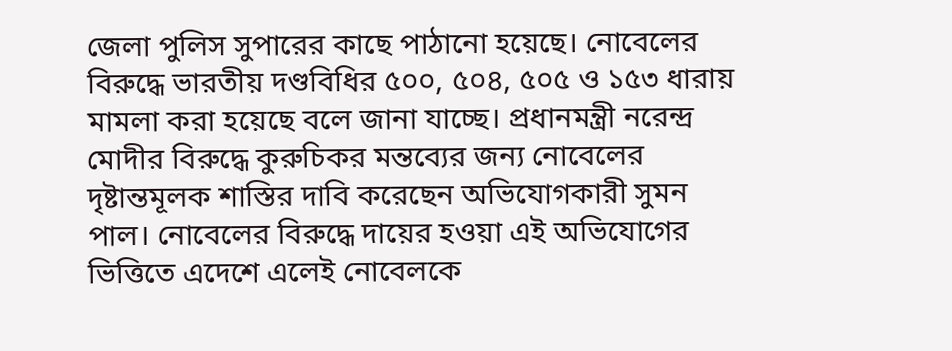জেলা পুলিস সুপারের কাছে পাঠানো হয়েছে। নোবেলের বিরুদ্ধে ভারতীয় দণ্ডবিধির ৫০০, ৫০৪, ৫০৫ ও ১৫৩ ধারায় মামলা করা হয়েছে বলে জানা যাচ্ছে। প্রধানমন্ত্রী নরেন্দ্র মোদীর বিরুদ্ধে কুরুচিকর মন্তব্যের জন্য নোবেলের দৃষ্টান্তমূলক শাস্তির দাবি করেছেন অভিযোগকারী সুমন পাল। নোবেলের বিরুদ্ধে দায়ের হওয়া এই অভিযোগের ভিত্তিতে এদেশে এলেই নোবেলকে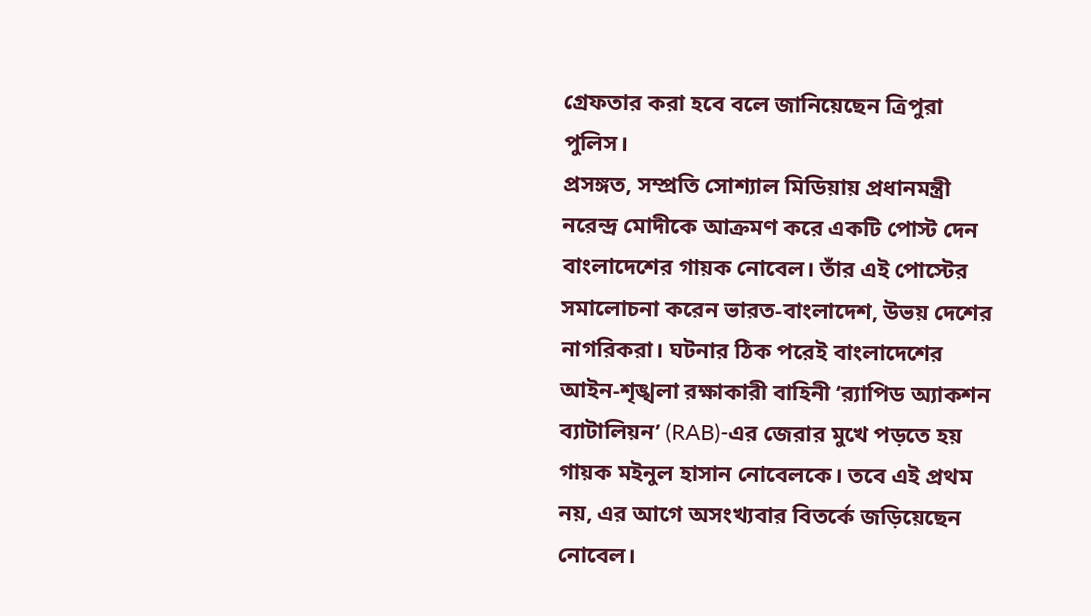গ্রেফতার করা হবে বলে জানিয়েছেন ত্রিপুরা পুলিস।
প্রসঙ্গত, সম্প্রতি সোশ্যাল মিডিয়ায় প্রধানমন্ত্রী নরেন্দ্র মোদীকে আক্রমণ করে একটি পোস্ট দেন বাংলাদেশের গায়ক নোবেল। তাঁর এই পোস্টের সমালোচনা করেন ভারত-বাংলাদেশ, উভয় দেশের নাগরিকরা। ঘটনার ঠিক পরেই বাংলাদেশের আইন-শৃঙ্খলা রক্ষাকারী বাহিনী ‘র‍্যাপিড অ্যাকশন ব্যাটালিয়ন’ (RAB)-এর জেরার মুখে পড়তে হয় গায়ক মইনুল হাসান নোবেলকে। তবে এই প্রথম নয়, এর আগে অসংখ্যবার বিতর্কে জড়িয়েছেন নোবেল।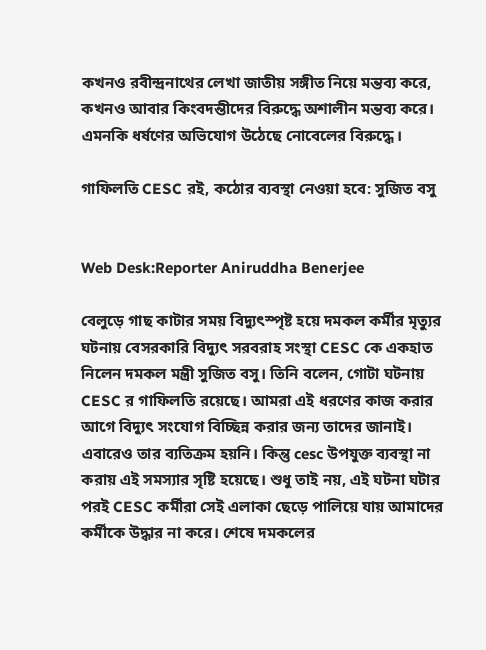কখনও রবীন্দ্রনাথের লেখা জাতীয় সঙ্গীত নিয়ে মন্তব্য করে, কখনও আবার কিংবদন্তীদের বিরুদ্ধে অশালীন মন্তব্য করে। এমনকি ধর্ষণের অভিযোগ উঠেছে নোবেলের বিরুদ্ধে।

গাফিলতি CESC রই, কঠোর ব্যবস্থা নেওয়া হবে: সুজিত বসু


Web Desk:Reporter Aniruddha Benerjee

বেলুড়ে গাছ কাটার সময় বিদ্যুৎস্পৃষ্ট হয়ে দমকল কর্মীর মৃত্যুর ঘটনায় বেসরকারি বিদ্যুৎ সরবরাহ সংস্থা CESC কে একহাত নিলেন দমকল মন্ত্রী সুজিত বসু। তিনি বলেন, গোটা ঘটনায় CESC র গাফিলতি রয়েছে। আমরা এই ধরণের কাজ করার আগে বিদ্যুৎ সংযোগ বিচ্ছিন্ন করার জন্য তাদের জানাই। এবারেও তার ব্যতিক্রম হয়নি। কিন্তু cesc উপযুক্ত ব্যবস্থা না করায় এই সমস্যার সৃষ্টি হয়েছে। শুধু তাই নয়, এই ঘটনা ঘটার পরই CESC কর্মীরা সেই এলাকা ছেড়ে পালিয়ে যায় আমাদের কর্মীকে উদ্ধার না করে। শেষে দমকলের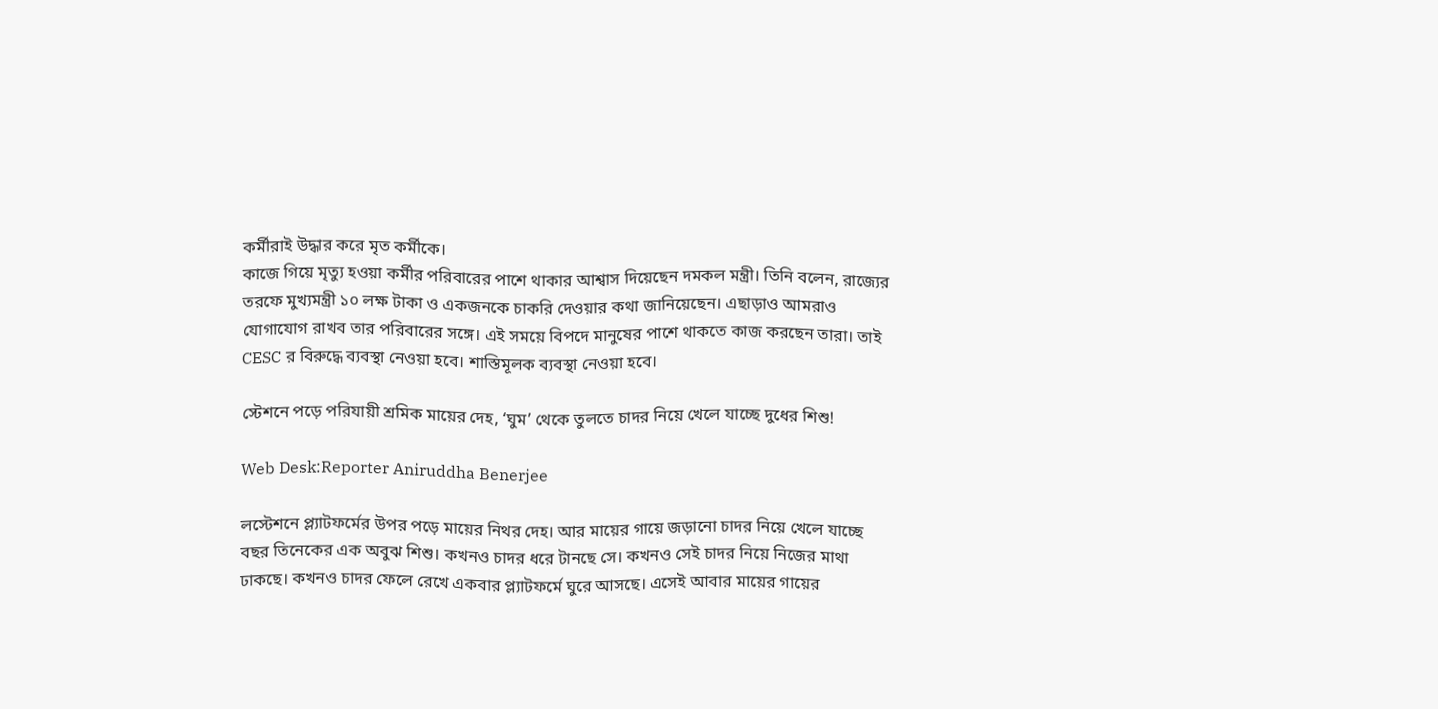কর্মীরাই উদ্ধার করে মৃত কর্মীকে।
কাজে গিয়ে মৃত্যু হওয়া কর্মীর পরিবারের পাশে থাকার আশ্বাস দিয়েছেন দমকল মন্ত্রী। তিনি বলেন, রাজ্যের তরফে মুখ্যমন্ত্রী ১০ লক্ষ টাকা ও একজনকে চাকরি দেওয়ার কথা জানিয়েছেন। এছাড়াও আমরাও যোগাযোগ রাখব তার পরিবারের সঙ্গে। এই সময়ে বিপদে মানুষের পাশে থাকতে কাজ করছেন তারা। তাই CESC র বিরুদ্ধে ব্যবস্থা নেওয়া হবে। শাস্তিমূলক ব্যবস্থা নেওয়া হবে।

স্টেশনে পড়ে পরিযায়ী শ্রমিক মায়ের দেহ, ‘ঘুম’ থেকে তুলতে চাদর নিয়ে খেলে যাচ্ছে দুধের শিশু!

Web Desk:Reporter Aniruddha Benerjee

লস্টেশনে প্ল্যাটফর্মের উপর পড়ে মায়ের নিথর দেহ। আর মায়ের গায়ে জড়ানো চাদর নিয়ে খেলে যাচ্ছে বছর তিনেকের এক অবুঝ শিশু। কখনও চাদর ধরে টানছে সে। কখনও সেই চাদর নিয়ে নিজের মাথা ঢাকছে। কখনও চাদর ফেলে রেখে একবার প্ল্যাটফর্মে ঘুরে আসছে। এসেই আবার মায়ের গায়ের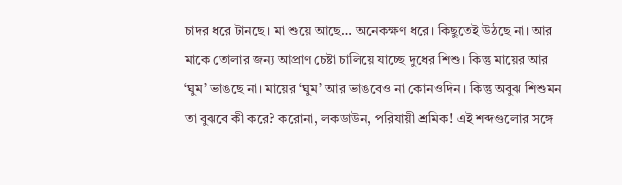চাদর ধরে টানছে। মা শুয়ে আছে… অনেকক্ষণ ধরে। কিছুতেই উঠছে না। আর মাকে তোলার জন্য আপ্রাণ চেষ্টা চালিয়ে যাচ্ছে দুধের শিশু। কিন্তু মায়ের আর ‘ঘুম’ ভাঙছে না। মায়ের ‘ঘুম’ আর ভাঙবেও না কোনওদিন। কিন্তু অবুঝ শিশুমন তা বুঝবে কী করে? করোনা, লকডাউন, পরিযায়ী শ্রমিক! এই শব্দগুলোর সঙ্গে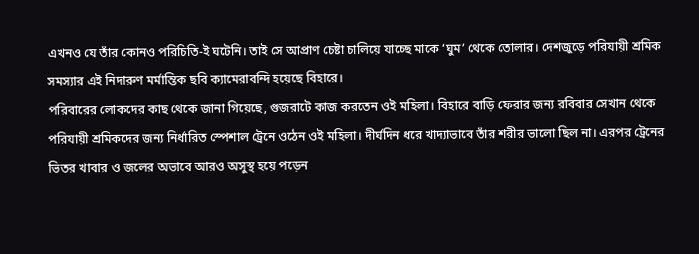এখনও যে তাঁর কোনও পরিচিতি-ই ঘটেনি। তাই সে আপ্রাণ চেষ্টা চালিয়ে যাচ্ছে মাকে ‘ঘুম’ থেকে তোলার। দেশজুড়ে পরিযায়ী শ্রমিক সমস্যার এই নিদারুণ মর্মান্তিক ছবি ক্যামেরাবন্দি হয়েছে বিহারে।
পরিবারের লোকদের কাছ থেকে জানা গিয়েছে, গুজরাটে কাজ করতেন ওই মহিলা। বিহারে বাড়ি ফেরার জন্য রবিবার সেখান থেকে পরিযায়ী শ্রমিকদের জন্য নির্ধারিত স্পেশাল ট্রেনে ওঠেন ওই মহিলা। দীর্ঘদিন ধরে খাদ্যাভাবে তাঁর শরীর ভালো ছিল না। এরপর ট্রেনের ভিতর খাবার ও জলের অভাবে আরও অসুস্থ হয়ে পড়েন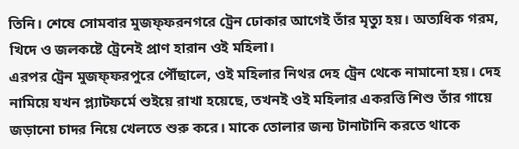তিনি। শেষে সোমবার মুজফ্ফরনগরে ট্রেন ঢোকার আগেই তাঁর মৃত্যু হয়। অত্যধিক গরম, খিদে ও জলকষ্টে ট্রেনেই প্রাণ হারান ওই মহিলা।
এরপর ট্রেন মুজফ্ফরপুরে পৌঁছালে, ওই মহিলার নিথর দেহ ট্রেন থেকে নামানো হয়। দেহ নামিয়ে যখন প্ল্যাটফর্মে শুইয়ে রাখা হয়েছে, তখনই ওই মহিলার একরত্তি শিশু তাঁর গায়ে জড়ানো চাদর নিয়ে খেলতে শুরু করে। মাকে তোলার জন্য টানাটানি করতে থাকে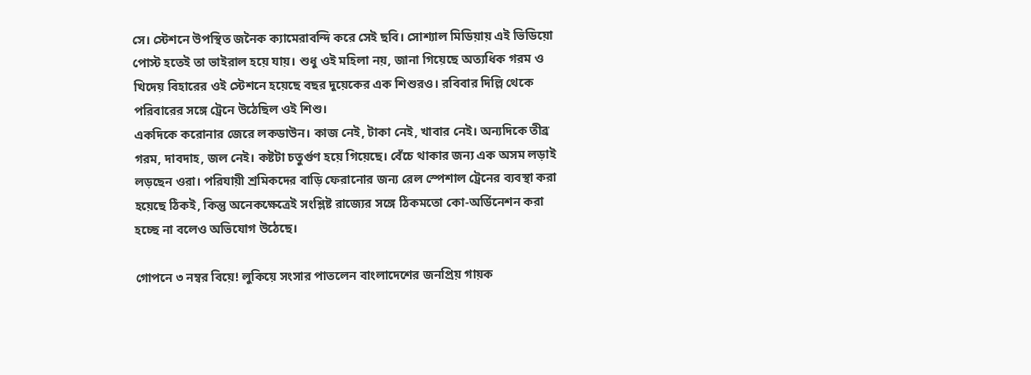সে। স্টেশনে উপস্থিত জনৈক ক্যামেরাবন্দি করে সেই ছবি। সোশ্যাল মিডিয়ায় এই ভিডিয়ো পোস্ট হতেই তা ভাইরাল হয়ে যায়। শুধু ওই মহিলা নয়, জানা গিয়েছে অত্যধিক গরম ও খিদেয় বিহারের ওই স্টেশনে হয়েছে বছর দুয়েকের এক শিশুরও। রবিবার দিল্লি থেকে পরিবারের সঙ্গে ট্রেনে উঠেছিল ওই শিশু।
একদিকে করোনার জেরে লকডাউন। কাজ নেই, টাকা নেই, খাবার নেই। অন্যদিকে তীব্র গরম, দাবদাহ, জল নেই। কষ্টটা চতুর্গুণ হয়ে গিয়েছে। বেঁচে থাকার জন্য এক অসম লড়াই লড়ছেন ওরা। পরিযায়ী শ্রমিকদের বাড়ি ফেরানোর জন্য রেল স্পেশাল ট্রেনের ব্যবস্থা করা হয়েছে ঠিকই, কিন্তু অনেকক্ষেত্রেই সংশ্লিষ্ট রাজ্যের সঙ্গে ঠিকমতো কো-অর্ডিনেশন করা হচ্ছে না বলেও অভিযোগ উঠেছে।

গোপনে ৩ নম্বর বিয়ে! লুকিয়ে সংসার পাতলেন বাংলাদেশের জনপ্রিয় গায়ক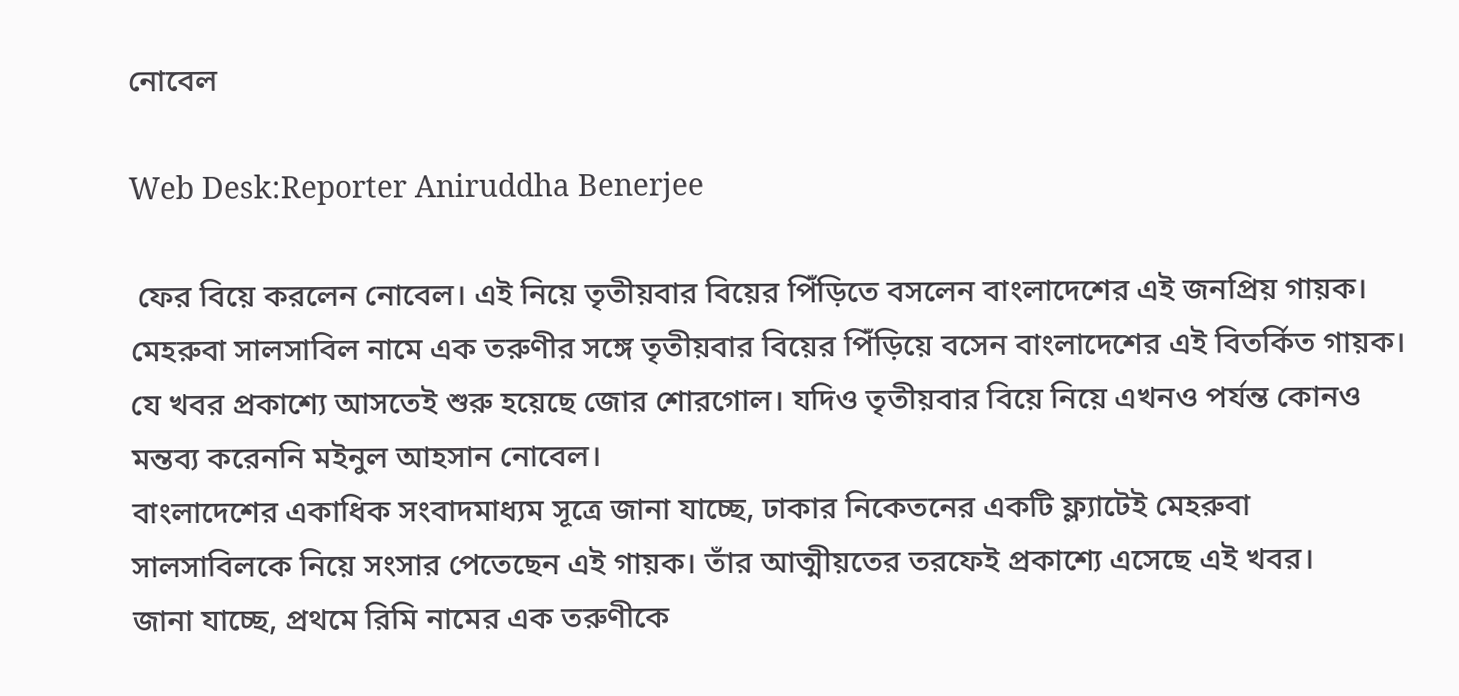নোবেল

Web Desk:Reporter Aniruddha Benerjee

 ফের বিয়ে করলেন নোবেল। এই নিয়ে তৃতীয়বার বিয়ের পিঁড়িতে বসলেন বাংলাদেশের এই জনপ্রিয় গায়ক। মেহরুবা সালসাবিল নামে এক তরুণীর সঙ্গে তৃতীয়বার বিয়ের পিঁড়িয়ে বসেন বাংলাদেশের এই বিতর্কিত গায়ক। যে খবর প্রকাশ্যে আসতেই শুরু হয়েছে জোর শোরগোল। যদিও তৃতীয়বার বিয়ে নিয়ে এখনও পর্যন্ত কোনও মন্তব্য করেননি মইনুল আহসান নোবেল।
বাংলাদেশের একাধিক সংবাদমাধ্যম সূত্রে জানা যাচ্ছে, ঢাকার নিকেতনের একটি ফ্ল্যাটেই মেহরুবা সালসাবিলকে নিয়ে সংসার পেতেছেন এই গায়ক। তাঁর আত্মীয়তের তরফেই প্রকাশ্যে এসেছে এই খবর।
জানা যাচ্ছে, প্রথমে রিমি নামের এক তরুণীকে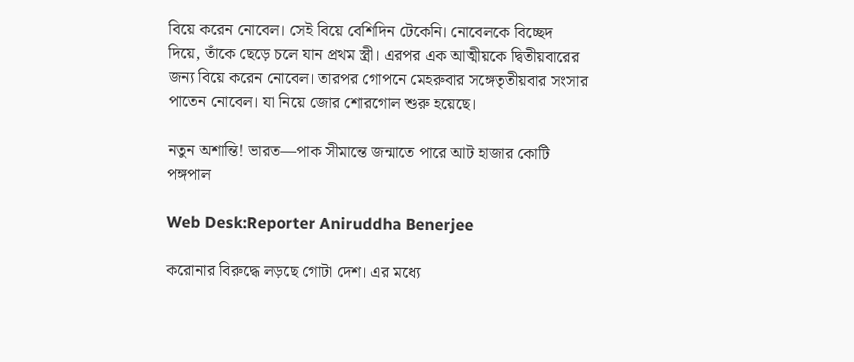বিয়ে করেন নোবেল। সেই বিয়ে বেশিদিন টেকেনি। নোবেলকে বিচ্ছেদ দিয়ে, তাঁকে ছেড়ে চলে যান প্রথম স্ত্রী। এরপর এক আত্মীয়কে দ্বিতীয়বারের জন্য বিয়ে করেন নোবেল। তারপর গোপনে মেহরুবার সঙ্গেতৃতীয়বার সংসার পাতেন নোবেল। যা নিয়ে জোর শোরগোল শুরু হয়েছে।

নতুন অশান্তি! ভারত—পাক সীমান্তে জন্মাতে পারে আট হাজার কোটি পঙ্গপাল

Web Desk:Reporter Aniruddha Benerjee

করোনার বিরুদ্ধে লড়ছে গোটা দেশ। এর মধ্যে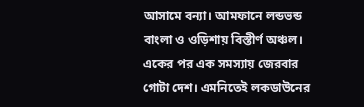আসামে বন্যা। আমফানে লন্ডভন্ড বাংলা ও ওড়িশায় বিস্তীর্ণ অঞ্চল। একের পর এক সমস্যায় জেরবার গোটা দেশ। এমনিতেই লকডাউনের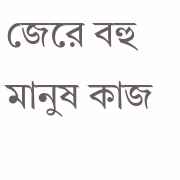জেরে বহু মানুষ কাজ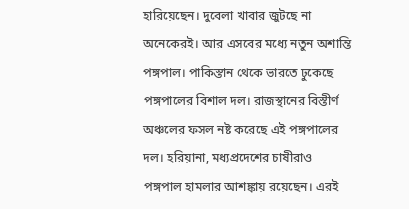হারিয়েছেন। দুবেলা খাবার জুটছে না অনেকেরই। আর এসবের মধ্যে নতুন অশান্তি পঙ্গপাল। পাকিস্তান থেকে ভারতে ঢুকেছে পঙ্গপালের বিশাল দল। রাজস্থানের বিস্তীর্ণ অঞ্চলের ফসল নষ্ট করেছে এই পঙ্গপালের দল। হরিয়ানা, মধ্যপ্রদেশের চাষীরাও পঙ্গপাল হামলার আশঙ্কায় রয়েছেন। এরই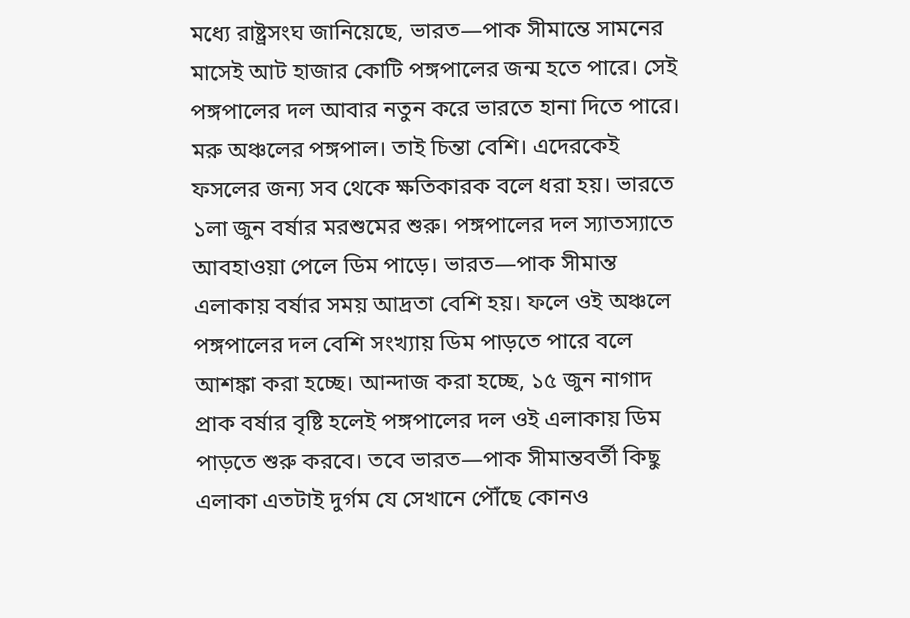মধ্যে রাষ্ট্রসংঘ জানিয়েছে, ভারত—পাক সীমান্তে সামনের মাসেই আট হাজার কোটি পঙ্গপালের জন্ম হতে পারে। সেই পঙ্গপালের দল আবার নতুন করে ভারতে হানা দিতে পারে।
মরু অঞ্চলের পঙ্গপাল। তাই চিন্তা বেশি। এদেরকেই ফসলের জন্য সব থেকে ক্ষতিকারক বলে ধরা হয়। ভারতে ১লা জুন বর্ষার মরশুমের শুরু। পঙ্গপালের দল স্যাতস্যাতে আবহাওয়া পেলে ডিম পাড়ে। ভারত—পাক সীমান্ত এলাকায় বর্ষার সময় আদ্রতা বেশি হয়। ফলে ওই অঞ্চলে পঙ্গপালের দল বেশি সংখ্যায় ডিম পাড়তে পারে বলে আশঙ্কা করা হচ্ছে। আন্দাজ করা হচ্ছে, ১৫ জুন নাগাদ প্রাক বর্ষার বৃষ্টি হলেই পঙ্গপালের দল ওই এলাকায় ডিম পাড়তে শুরু করবে। তবে ভারত—পাক সীমান্তবর্তী কিছু এলাকা এতটাই দুর্গম যে সেখানে পৌঁছে কোনও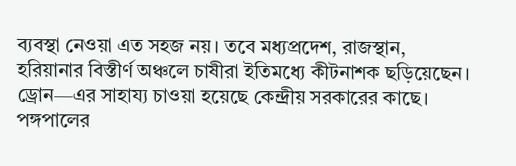ব্যবস্থা নেওয়া এত সহজ নয়। তবে মধ্যপ্রদেশ, রাজস্থান, হরিয়ানার বিস্তীর্ণ অঞ্চলে চাষীরা ইতিমধ্যে কীটনাশক ছড়িয়েছেন। ড্রোন—এর সাহায্য চাওয়া হয়েছে কেন্দ্রীয় সরকারের কাছে। পঙ্গপালের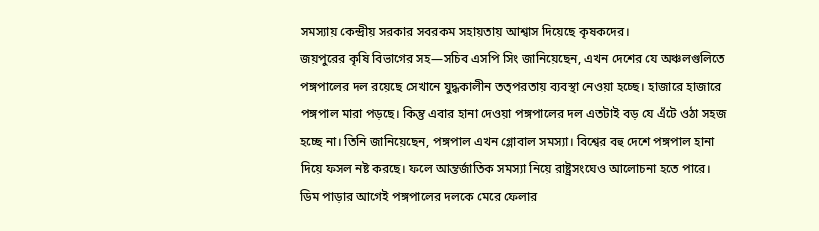সমস্যায় কেন্দ্রীয় সরকার সবরকম সহায়তায় আশ্বাস দিয়েছে কৃষকদের।
জয়পুরের কৃষি বিভাগের সহ—সচিব এসপি সিং জানিয়েছেন, এখন দেশের যে অঞ্চলগুলিতে পঙ্গপালের দল রয়েছে সেখানে যুদ্ধকালীন তত্পরতায় ব্যবস্থা নেওয়া হচ্ছে। হাজারে হাজারে পঙ্গপাল মারা পড়ছে। কিন্তু এবার হানা দেওয়া পঙ্গপালের দল এতটাই বড় যে এঁটে ওঠা সহজ হচ্ছে না। তিনি জানিয়েছেন, পঙ্গপাল এখন গ্লোবাল সমস্যা। বিশ্বের বহু দেশে পঙ্গপাল হানা দিয়ে ফসল নষ্ট করছে। ফলে আন্তর্জাতিক সমস্যা নিয়ে রাষ্ট্রসংঘেও আলোচনা হতে পারে। ডিম পাড়ার আগেই পঙ্গপালের দলকে মেরে ফেলার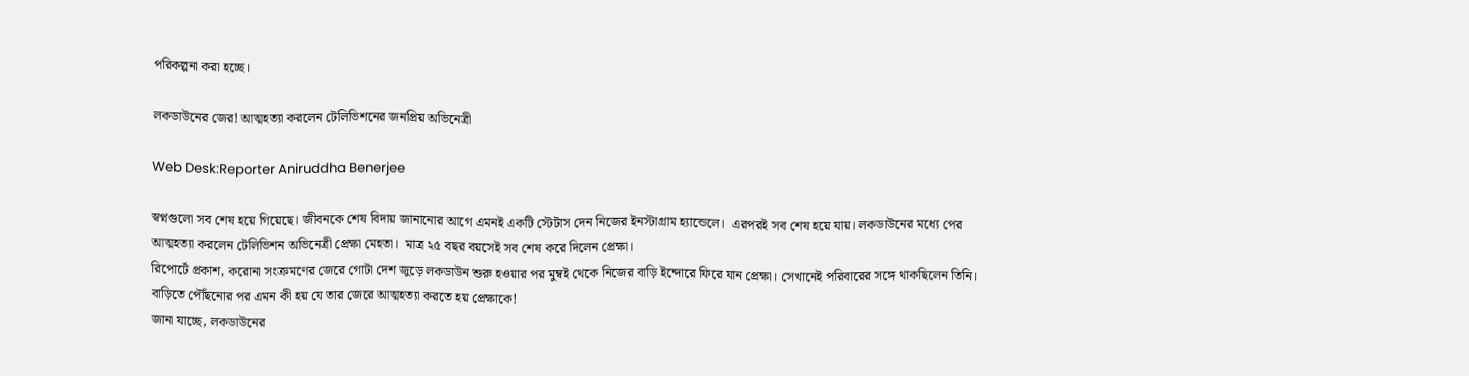পরিকল্পনা করা হচ্ছে।

লকডাউনের জের! আত্মহত্যা করলেন টেলিভিশনের জনপ্রিয় অভিনেত্রী

Web Desk:Reporter Aniruddha Benerjee

স্বপ্নগুলো সব শেষ হয়ে গিয়েছে। জীবনকে শেষ বিদায় জানানোর আগে এমনই একটি স্টেটাস দেন নিজের ইনস্টাগ্রাম হ্যান্ডেলে।  এরপরই সব শেষ হয়ে যায়। লকডাউনের মধ্যে পের আত্মহত্যা করলেন টেলিভিশন অভিনেত্রী প্রেক্ষা মেহতা।  মাত্র ২৫ বছর বয়সেই সব শেষ করে দিলেন প্রেক্ষা।
রিপোর্টে প্রকাশ, করোনা সংক্রমণের জেরে গোটা দেশ জুড়ে লকডাউন শুরু হওয়ার পর মুম্বই থেকে নিজের বাড়ি ইন্দোরে ফিরে যান প্রেক্ষা। সেখানেই পরিবারের সঙ্গে থাকছিলেন তিনি।  বাড়িতে পৌঁছনোর পর এমন কী হয় যে তার জেরে আত্মহত্যা করতে হয় প্রেক্ষাকে!
জানা যাচ্ছে, লকডাউনের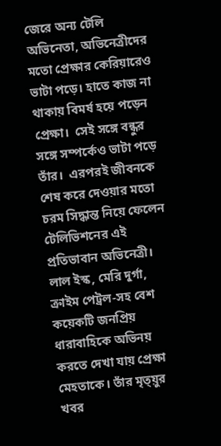জেরে অন্য টেলি অভিনেতা, অভিনেত্রীদের মতো প্রেক্ষার কেরিয়ারেও ভাটা পড়ে। হাতে কাজ না থাকায় বিমর্ষ হয়ে পড়েন প্রেক্ষা।  সেই সঙ্গে বন্ধুর সঙ্গে সম্পর্কেও ভাটা পড়ে তাঁর।  এরপরই জীবনকে শেষ করে দেওয়ার মতো চরম সিদ্ধান্ত নিয়ে ফেলেন টেলিভিশনের এই প্রতিভাবান অভিনেত্রী।
লাল ইস্ক, মেরি দুর্গা, ক্রাইম পেট্রল-সহ বেশ কয়েকটি জনপ্রিয় ধারাবাহিকে অভিনয় করতে দেখা যায় প্রেক্ষা মেহতাকে। তাঁর মৃত্য়ুর খবর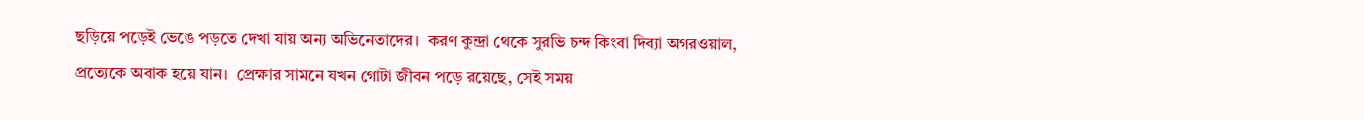ছড়িয়ে পড়েই ভেঙে পড়তে দেখা যায় অন্য অভিনেতাদের।  করণ কুন্দ্রা থেকে সুরভি চন্দ কিংবা দিব্যা অগরওয়াল, প্রত্যেকে অবাক হয়ে যান।  প্রেক্ষার সামনে যখন গোটা জীবন পড়ে রয়েছে, সেই সময়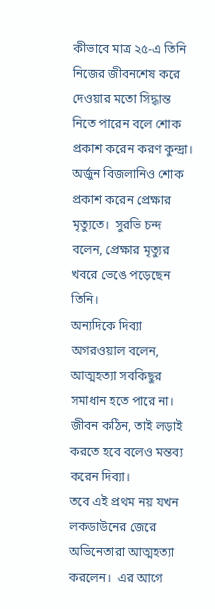কীভাবে মাত্র ২৫-এ তিনি নিজের জীবনশেষ করে দেওয়ার মতো সিদ্ধান্ত নিতে পারেন বলে শোক প্রকাশ করেন করণ কুন্দ্রা। অর্জুন বিজলানিও শোক প্রকাশ করেন প্রেক্ষার মৃত্যুতে।  সুরভি চন্দ বলেন, প্রেক্ষার মৃত্যুর খবরে ভেঙে পড়েছেন তিনি।
অন্যদিকে দিব্যা অগরওয়াল বলেন, আত্মহত্যা সবকিছুর সমাধান হতে পারে না। জীবন কঠিন, তাই লড়াই করতে হবে বলেও মন্তব্য করেন দিব্যা।
তবে এই প্রথম নয় যখন লকডাউনের জেরে অভিনেতারা আত্মহত্যা করলেন।  এর আগে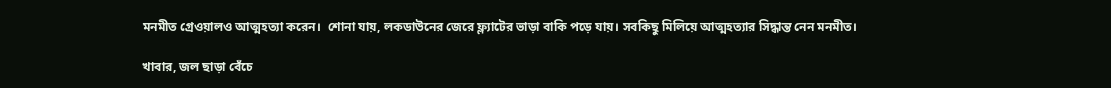মনমীত গ্রেওয়ালও আত্মহত্যা করেন।  শোনা যায়, লকডাউনের জেরে ফ্ল্যাটের ভাড়া বাকি পড়ে যায়। সবকিছু মিলিয়ে আত্মহত্যার সিদ্ধান্ত নেন মনমীত।

খাবার, জল ছাড়া বেঁচে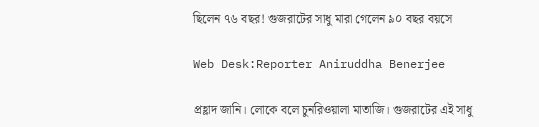ছিলেন ৭৬ বছর! গুজরাটের সাধু মারা গেলেন ৯০ বছর বয়সে

Web Desk:Reporter Aniruddha Benerjee

প্রহ্লাদ জানি। লোকে বলে চুনরিওয়ালা মাতাজি। গুজরাটের এই সাধু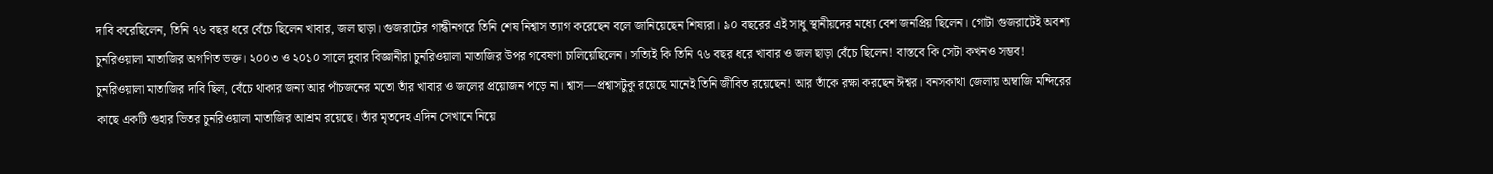দাবি করেছিলেন, তিনি ৭৬ বছর ধরে বেঁচে ছিলেন খাবার, জল ছাড়া। গুজরাটের গান্ধীনগরে তিনি শেষ নিশ্বাস ত্যাগ করেছেন বলে জানিয়েছেন শিষ্যরা। ৯০ বছরের এই সাধু স্থানীয়দের মধ্যে বেশ জনপ্রিয় ছিলেন। গোটা গুজরাটেই অবশ্য চুনরিওয়ালা মাতাজির অগণিত ভক্ত। ২০০৩ ও ২০১০ সালে দুবার বিজ্ঞানীরা চুনরিওয়ালা মাতাজির উপর গবেষণা চালিয়েছিলেন। সত্যিই কি তিনি ৭৬ বছর ধরে খাবার ও জল ছাড়া বেঁচে ছিলেন! বাস্তবে কি সেটা কখনও সম্ভব!
চুনরিওয়ালা মাতাজির দাবি ছিল, বেঁচে থাকার জন্য আর পাঁচজনের মতো তাঁর খাবার ও জলের প্রয়োজন পড়ে না। শ্বাস—প্রশ্বাসটুকু রয়েছে মানেই তিনি জীবিত রয়েছেন! আর তাঁকে রক্ষা করছেন ঈশ্বর। বনসকাথা জেলায় অম্বাজি মন্দিরের কাছে একটি গুহার ভিতর চুনরিওয়ালা মাতাজির আশ্রম রয়েছে। তাঁর মৃতদেহ এদিন সেখানে নিয়ে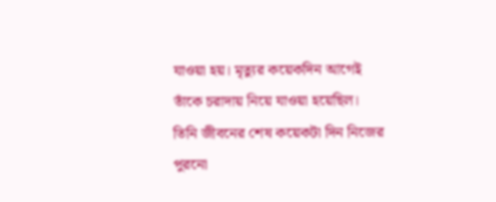যাওয়া হয়। মৃত্যুর কয়েকদিন আগেই তাঁকে চরাদায় নিয়ে যাওয়া হয়েছিল। তিনি জীবনের শেষ কয়েকটা দিন নিজের পুরনো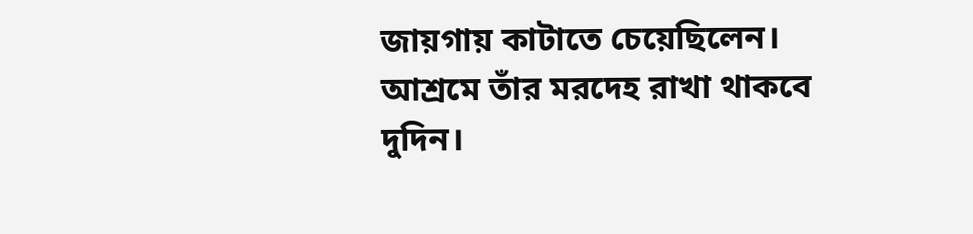জায়গায় কাটাতে চেয়েছিলেন। আশ্রমে তাঁর মরদেহ রাখা থাকবে দুদিন।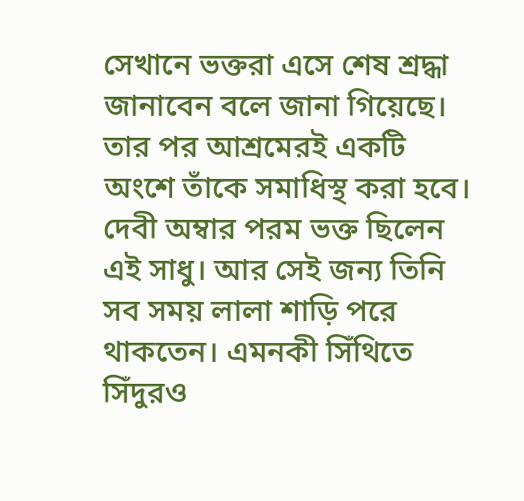সেখানে ভক্তরা এসে শেষ শ্রদ্ধা জানাবেন বলে জানা গিয়েছে। তার পর আশ্রমেরই একটি অংশে তাঁকে সমাধিস্থ করা হবে।
দেবী অম্বার পরম ভক্ত ছিলেন এই সাধু। আর সেই জন্য তিনি সব সময় লালা শাড়ি পরে থাকতেন। এমনকী সিঁথিতে সিঁদুরও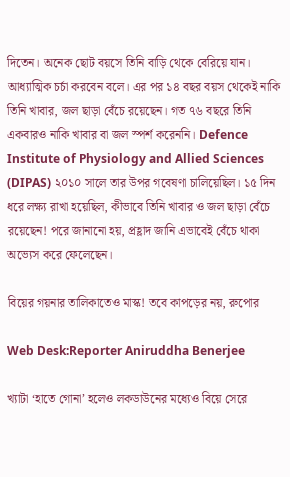দিতেন। অনেক ছোট বয়সে তিনি বাড়ি থেকে বেরিয়ে যান। আধ্যাত্মিক চর্চা করবেন বলে। এর পর ১৪ বছর বয়স থেকেই নাকি তিনি খাবার, জল ছাড়া বেঁচে রয়েছেন। গত ৭৬ বছরে তিনি একবারও নাকি খাবার বা জল স্পর্শ করেননি। Defence Institute of Physiology and Allied Sciences (DIPAS) ২০১০ সালে তার উপর গবেষণা চালিয়েছিল। ১৫ দিন ধরে লক্ষ্য রাখা হয়েছিল, কীভাবে তিনি খাবার ও জল ছাড়া বেঁচে রয়েছেন! পরে জানানো হয়, প্রহ্লাদ জানি এভাবেই বেঁচে থাকা অভ্যেস করে ফেলেছেন।

বিয়ের গয়নার তালিকাতেও মাস্ক! তবে কাপড়ের নয়, রুপোর

Web Desk:Reporter Aniruddha Benerjee

খ্যাটা ‘হাতে গোনা’ হলেও লকডাউনের মধ্যেও বিয়ে সেরে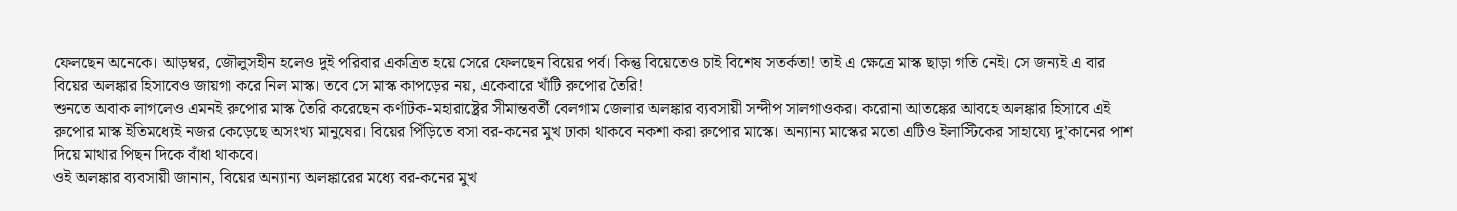ফেলছেন অনেকে। আড়ম্বর, জৌলুসহীন হলেও দুই পরিবার একত্রিত হয়ে সেরে ফেলছেন বিয়ের পর্ব। কিন্তু বিয়েতেও চাই বিশেষ সতর্কতা! তাই এ ক্ষেত্রে মাস্ক ছাড়া গতি নেই। সে জন্যই এ বার বিয়ের অলঙ্কার হিসাবেও জায়গা করে নিল মাস্ক। তবে সে মাস্ক কাপড়ের নয়, একেবারে খাঁটি রুপোর তৈরি!
শুনতে অবাক লাগলেও এমনই রুপোর মাস্ক তৈরি করেছেন কর্ণাটক-মহারাষ্ট্রের সীমান্তবর্তী বেলগাম জেলার অলঙ্কার ব্যবসায়ী সন্দীপ সালগাওকর। করোনা আতঙ্কের আবহে অলঙ্কার হিসাবে এই রুপোর মাস্ক ইতিমধ্যেই নজর কেড়েছে অসংখ্য মানুষের। বিয়ের পিঁড়িতে বসা বর-কনের মুখ ঢাকা থাকবে নকশা করা রুপোর মাস্কে। অন্যান্য মাস্কের মতো এটিও ইলাস্টিকের সাহায্যে দু’কানের পাশ দিয়ে মাথার পিছন দিকে বাঁধা থাকবে।
ওই অলঙ্কার ব্যবসায়ী জানান, বিয়ের অন্যান্য অলঙ্কারের মধ্যে বর-কনের মুখ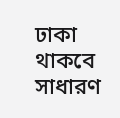ঢাকা থাকবে সাধারণ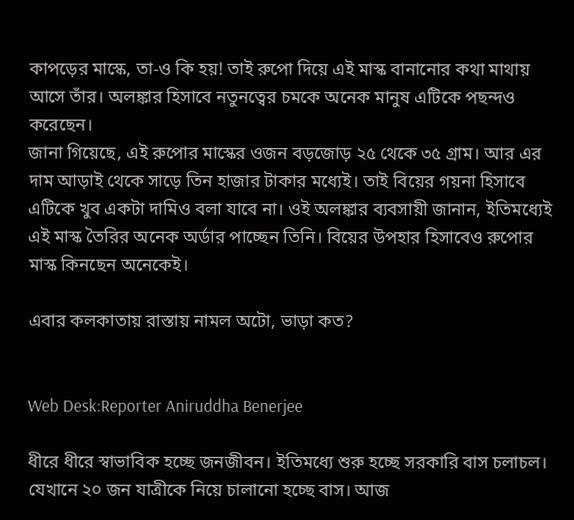কাপড়ের মাস্কে, তা-ও কি হয়! তাই রুপো দিয়ে এই মাস্ক বানানোর কথা মাথায় আসে তাঁর। অলঙ্কার হিসাবে নতুনত্বের চমকে অনেক মানুষ এটিকে পছন্দও করেছেন।
জানা গিয়েছে, এই রুপোর মাস্কের ওজন বড়জোড় ২৫ থেকে ৩৫ গ্রাম। আর এর দাম আড়াই থেকে সাড়ে তিন হাজার টাকার মধ্যেই। তাই বিয়ের গয়না হিসাবে এটিকে খুব একটা দামিও বলা যাবে না। ওই অলঙ্কার ব্যবসায়ী জানান, ইতিমধ্যেই এই মাস্ক তৈরির অনেক অর্ডার পাচ্ছেন তিনি। বিয়ের উপহার হিসাবেও রুপোর মাস্ক কিনছেন অনেকেই।

এবার কলকাতায় রাস্তায় নামল অটো, ভাড়া কত?


Web Desk:Reporter Aniruddha Benerjee

ধীরে ধীরে স্বাভাবিক হচ্ছে জনজীবন। ইতিমধ্যে শুরু হচ্ছে সরকারি বাস চলাচল। যেখানে ২০ জন যাত্রীকে নিয়ে চালানো হচ্ছে বাস। আজ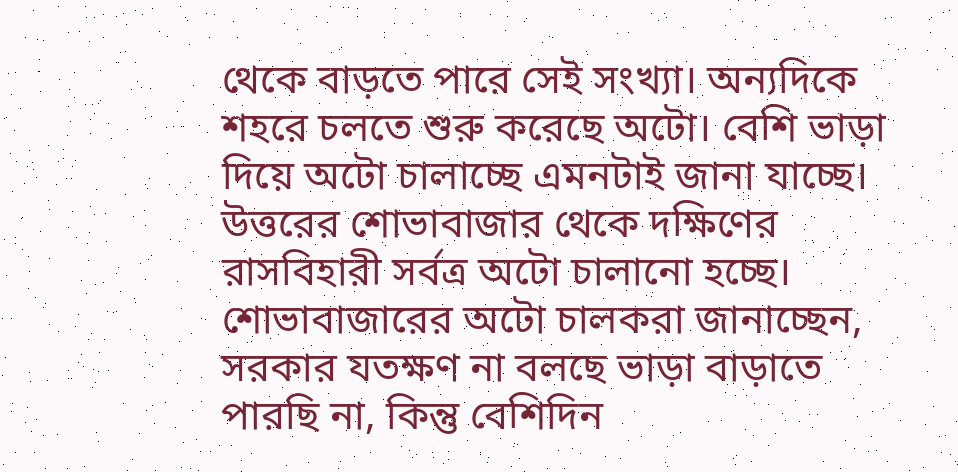থেকে বাড়তে পারে সেই সংখ্যা। অন্যদিকে শহরে চলতে শুরু করেছে অটো। বেশি ভাড়া দিয়ে অটো চালাচ্ছে এমনটাই জানা যাচ্ছে। উত্তরের শোভাবাজার থেকে দক্ষিণের রাসবিহারী সর্বত্র অটো চালানো হচ্ছে। শোভাবাজারের অটো চালকরা জানাচ্ছেন, সরকার যতক্ষণ না বলছে ভাড়া বাড়াতে পারছি না, কিন্তু বেশিদিন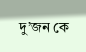দু’জন কে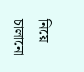নিয়ে চালানো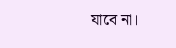যাবে না।